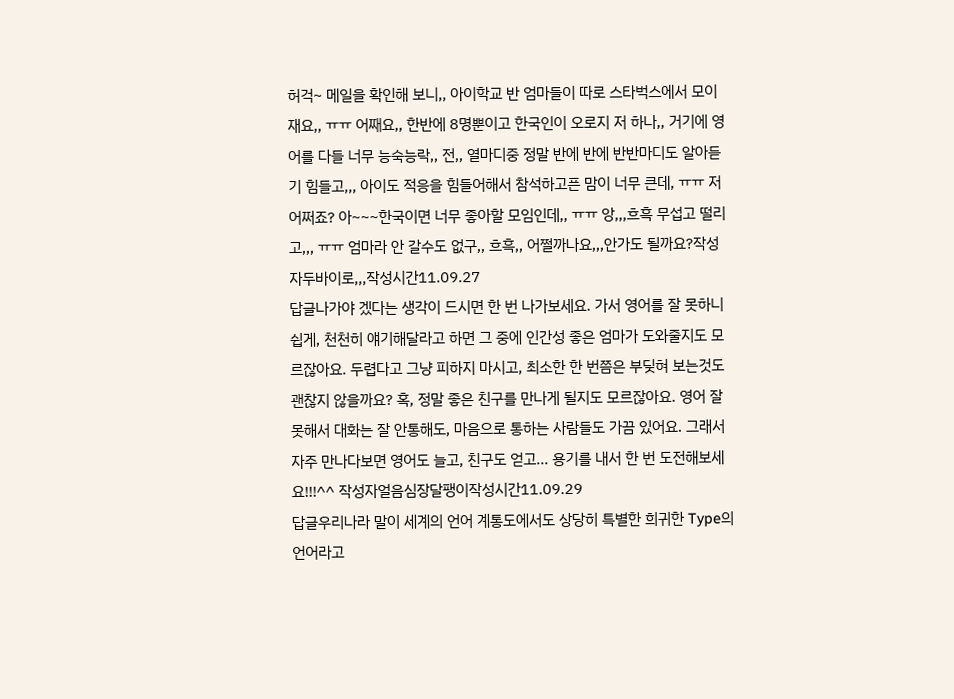허걱~ 메일을 확인해 보니,, 아이학교 반 엄마들이 따로 스타벅스에서 모이재요,, ㅠㅠ 어째요,, 한반에 8명뿐이고 한국인이 오로지 저 하나,, 거기에 영어를 다들 너무 능숙능락,, 전,, 열마디중 정말 반에 반에 반반마디도 알아듣기 힘들고,,, 아이도 적응을 힘들어해서 참석하고픈 맘이 너무 큰데, ㅠㅠ 저 어쩌죠? 아~~~한국이면 너무 좋아할 모임인데,, ㅠㅠ 앙,,,흐흑 무섭고 떨리고,,, ㅠㅠ 엄마라 안 갈수도 없구,, 흐흑,, 어쩔까나요,,,안가도 될까요?작성자두바이로,,,작성시간11.09.27
답글나가야 겠다는 생각이 드시면 한 번 나가보세요. 가서 영어를 잘 못하니 쉽게, 천천히 얘기해달라고 하면 그 중에 인간성 좋은 엄마가 도와줄지도 모르잖아요. 두렵다고 그냥 피하지 마시고, 최소한 한 번쯤은 부딪혀 보는것도 괜찮지 않을까요? 혹, 정말 좋은 친구를 만나게 될지도 모르잖아요. 영어 잘 못해서 대화는 잘 안통해도, 마음으로 통하는 사람들도 가끔 있어요. 그래서 자주 만나다보면 영어도 늘고, 친구도 얻고... 용기를 내서 한 번 도전해보세요!!!^^ 작성자얼음심장달팽이작성시간11.09.29
답글우리나라 말이 세계의 언어 계통도에서도 상당히 특별한 희귀한 Type의 언어라고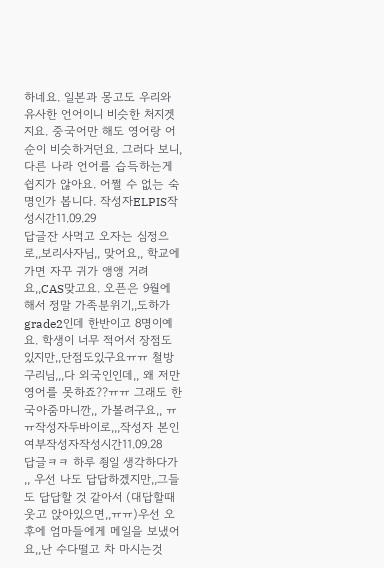하네요. 일본과 몽고도 우리와 유사한 언어이니 비슷한 처지겟지요. 중국어만 해도 영어랑 어순이 비슷하거던요. 그러다 보니, 다른 나라 언어를 습득하는게 쉽지가 않아요. 어쩔 수 없는 숙명인가 봅니다. 작성자ELPIS작성시간11.09.29
답글잔 사먹고 오자는 심정으로,,보리사자님,, 맞어요,, 학교에 가면 자꾸 귀가 앵앵 거려요,,CAS맞고요. 오픈은 9월에 해서 정말 가족분위기,,도하가 grade2인데 한반이고 8명이예요. 학생이 너무 적어서 장점도 있지만,,단점도있구요ㅠㅠ 철방구리님,,,다 외국인인데,, 왜 저만 영어를 못하죠??ㅠㅠ 그래도 한국아줌마니깐,, 가볼려구요,, ㅠㅠ작성자두바이로,,,작성자 본인 여부작성자작성시간11.09.28
답글ㅋㅋ 하루 죙일 생각하다가 ,, 우선 나도 답답하겠지만,,그들도 답답할 것 같아서 (대답할때 웃고 앉아있으면,,ㅠㅠ)우선 오후에 엄마들에게 메일을 보냈어요,,난 수다떨고 차 마시는것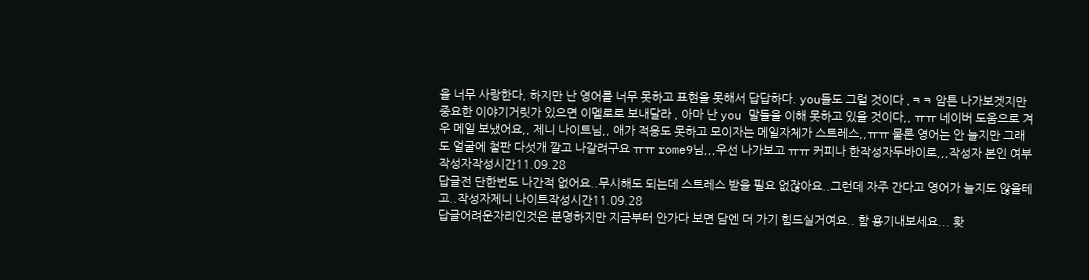을 너무 사랑한다, 하지만 난 영어를 너무 못하고 표현을 못해서 답답하다. you들도 그럴 것이다 ,ㅋㅋ 암튼 나가보겟지만 중요한 이야기거릿가 있으면 이멜로로 보내달라 , 아마 난 you 말들을 이해 못하고 있을 것이다,, ㅠㅠ 네이버 도움으로 겨우 메일 보냈어요,, 제니 나이트님,, 애가 적응도 못하고 모이자는 메일자체가 스트레스,,ㅠㅠ 물론 영어는 안 늘지만 그래도 얼굴에 철판 다섯개 깔고 나갈려구요 ㅠㅠ rome9님,,,우선 나가보고 ㅠㅠ 커피나 한작성자두바이로,,,작성자 본인 여부작성자작성시간11.09.28
답글전 단한번도 나간적 없어요..무시해도 되는데 스트레스 받을 필요 없잖아요..그런데 자주 간다고 영어가 늘지도 않을테고..작성자제니 나이트작성시간11.09.28
답글어려운자리인것은 분명하지만 지금부터 안가다 보면 담엔 더 가기 힘드실거여요.. 함 용기내보세요... 홧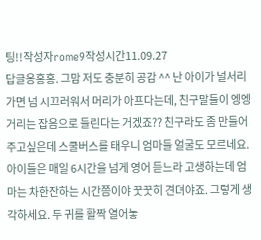팅!!작성자rome9작성시간11.09.27
답글옹홍홍. 그맘 저도 충분히 공감 ^^ 난 아이가 널서리가면 넘 시끄러워서 머리가 아프다는데, 친구말들이 엥엥 거리는 잡음으로 들린다는 거겠죠?? 친구라도 좀 만들어주고싶은데 스쿨버스를 태우니 엄마들 얼굴도 모르네요. 아이들은 매일 6시간을 넘게 영어 듣느라 고생하는데 엄마는 차한잔하는 시간쯤이야 꿋꿋히 견뎌야죠. 그렇게 생각하세요. 두 귀를 활짝 열어놓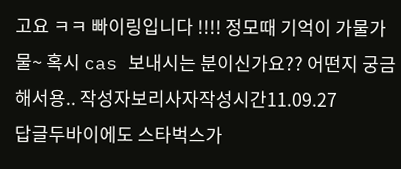고요 ㅋㅋ 빠이링입니다 !!!! 정모때 기억이 가물가물~ 혹시 cas 보내시는 분이신가요?? 어떤지 궁금해서용.. 작성자보리사자작성시간11.09.27
답글두바이에도 스타벅스가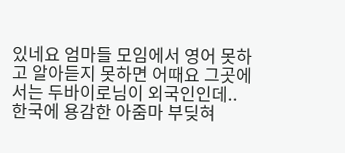있네요 엄마들 모임에서 영어 못하고 알아듣지 못하면 어때요 그곳에서는 두바이로님이 외국인인데.. 한국에 용감한 아줌마 부딪혀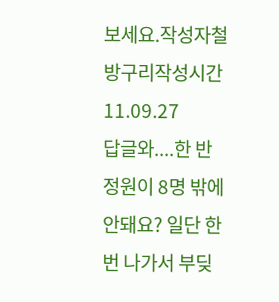보세요.작성자철방구리작성시간11.09.27
답글와....한 반 정원이 8명 밖에 안돼요? 일단 한번 나가서 부딪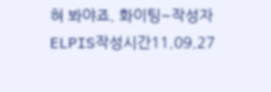혀 봐야죠. 화이팅~작성자ELPIS작성시간11.09.27